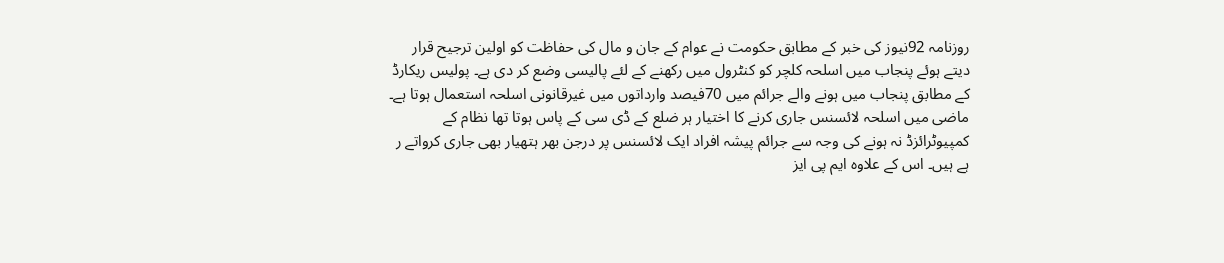روزنامہ 92نیوز کی خبر کے مطابق حکومت نے عوام کے جان و مال کی حفاظت کو اولین ترجیح قرار دیتے ہوئے پنجاب میں اسلحہ کلچر کو کنٹرول میں رکھنے کے لئے پالیسی وضع کر دی ہے۔ پولیس ریکارڈ کے مطابق پنجاب میں ہونے والے جرائم میں 70فیصد وارداتوں میں غیرقانونی اسلحہ استعمال ہوتا ہے۔ ماضی میں اسلحہ لائسنس جاری کرنے کا اختیار ہر ضلع کے ڈی سی کے پاس ہوتا تھا نظام کے کمپیوٹرائزڈ نہ ہونے کی وجہ سے جرائم پیشہ افراد ایک لائسنس پر درجن بھر ہتھیار بھی جاری کرواتے ر ہے ہیں۔ اس کے علاوہ ایم پی ایز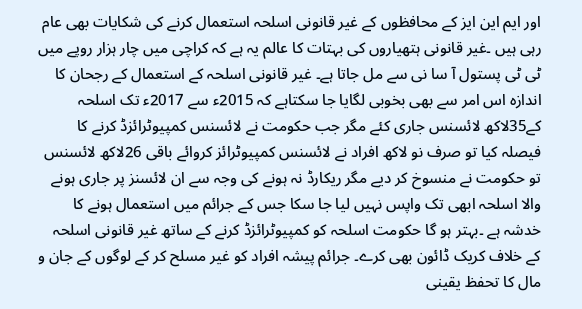اور ایم این ایز کے محافظوں کے غیر قانونی اسلحہ استعمال کرنے کی شکایات بھی عام رہی ہیں ۔غیر قانونی ہتھیاروں کی بہتات کا عالم یہ ہے کہ کراچی میں چار ہزار روپے میں ٹی ٹی پستول آ سا نی سے مل جاتا ہے۔ غیر قانونی اسلحہ کے استعمال کے رجحان کا اندازہ اس امر سے بھی بخوبی لگایا جا سکتاہے کہ 2015ء سے 2017ء تک اسلحہ کے35لاکھ لائسنس جاری کئے مگر جب حکومت نے لائسنس کمپیوٹرائزڈ کرنے کا فیصلہ کیا تو صرف نو لاکھ افراد نے لائسنس کمپیوٹرائز کروائے باقی 26لاکھ لائسنس تو حکومت نے منسوخ کر دیے مگر ریکارڈ نہ ہونے کی وجہ سے ان لائسنز پر جاری ہونے والا اسلحہ ابھی تک واپس نہیں لیا جا سکا جس کے جرائم میں استعمال ہونے کا خدشہ ہے ۔بہتر ہو گا حکومت اسلحہ کو کمپیوٹرائزڈ کرنے کے ساتھ غیر قانونی اسلحہ کے خلاف کریک ڈائون بھی کرے۔ جرائم پیشہ افراد کو غیر مسلح کر کے لوگوں کے جان و مال کا تحفظ یقینی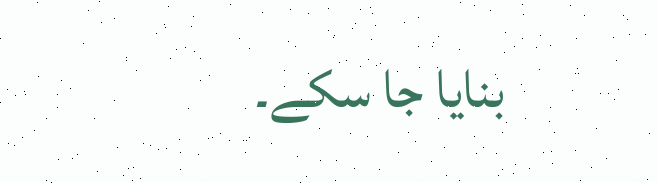بنایا جا سکے۔